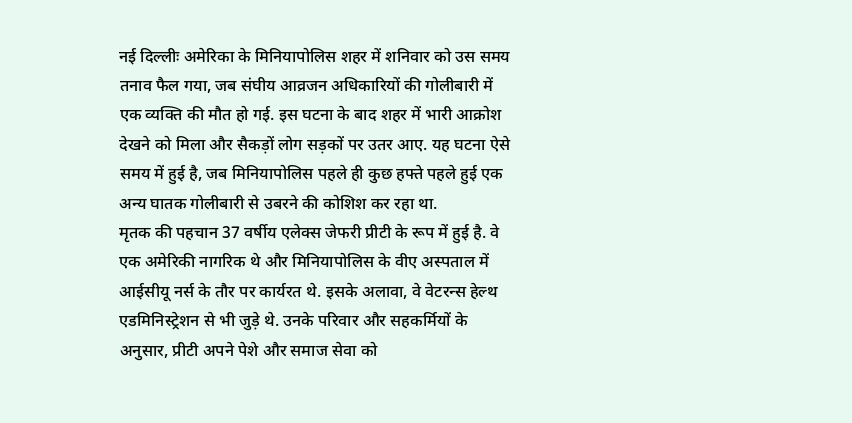नई दिल्लीः अमेरिका के मिनियापोलिस शहर में शनिवार को उस समय तनाव फैल गया, जब संघीय आव्रजन अधिकारियों की गोलीबारी में एक व्यक्ति की मौत हो गई. इस घटना के बाद शहर में भारी आक्रोश देखने को मिला और सैकड़ों लोग सड़कों पर उतर आए. यह घटना ऐसे समय में हुई है, जब मिनियापोलिस पहले ही कुछ हफ्ते पहले हुई एक अन्य घातक गोलीबारी से उबरने की कोशिश कर रहा था.
मृतक की पहचान 37 वर्षीय एलेक्स जेफरी प्रीटी के रूप में हुई है. वे एक अमेरिकी नागरिक थे और मिनियापोलिस के वीए अस्पताल में आईसीयू नर्स के तौर पर कार्यरत थे. इसके अलावा, वे वेटरन्स हेल्थ एडमिनिस्ट्रेशन से भी जुड़े थे. उनके परिवार और सहकर्मियों के अनुसार, प्रीटी अपने पेशे और समाज सेवा को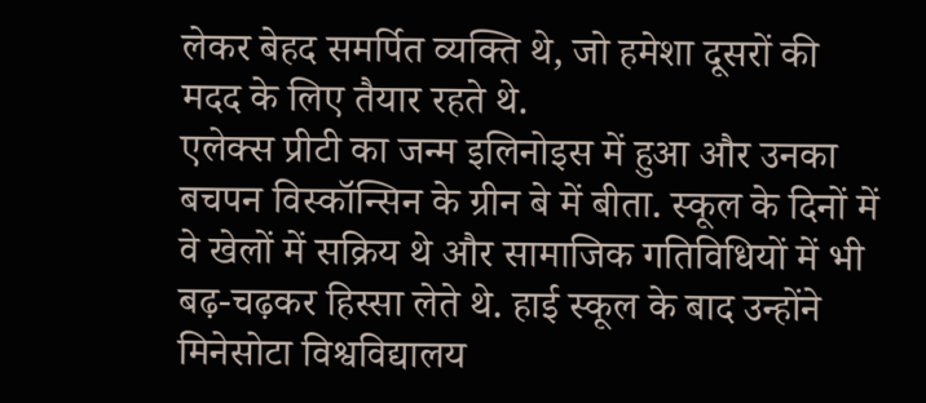लेकर बेहद समर्पित व्यक्ति थे, जो हमेशा दूसरों की मदद के लिए तैयार रहते थे.
एलेक्स प्रीटी का जन्म इलिनोइस में हुआ और उनका बचपन विस्कॉन्सिन के ग्रीन बे में बीता. स्कूल के दिनों में वे खेलों में सक्रिय थे और सामाजिक गतिविधियों में भी बढ़-चढ़कर हिस्सा लेते थे. हाई स्कूल के बाद उन्होंने मिनेसोटा विश्वविद्यालय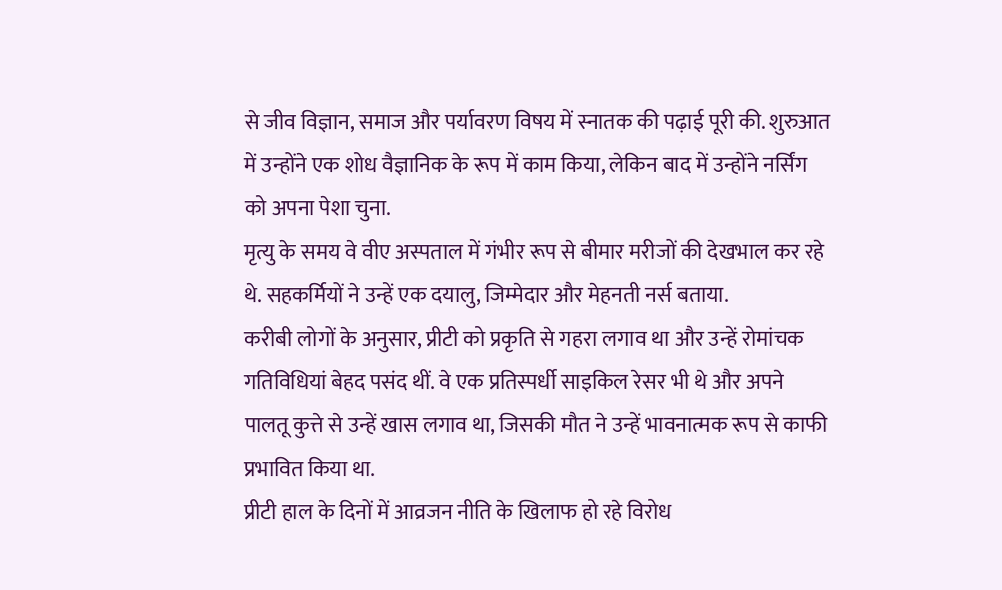से जीव विज्ञान, समाज और पर्यावरण विषय में स्नातक की पढ़ाई पूरी की. शुरुआत में उन्होंने एक शोध वैज्ञानिक के रूप में काम किया, लेकिन बाद में उन्होंने नर्सिंग को अपना पेशा चुना.
मृत्यु के समय वे वीए अस्पताल में गंभीर रूप से बीमार मरीजों की देखभाल कर रहे थे. सहकर्मियों ने उन्हें एक दयालु, जिम्मेदार और मेहनती नर्स बताया.
करीबी लोगों के अनुसार, प्रीटी को प्रकृति से गहरा लगाव था और उन्हें रोमांचक गतिविधियां बेहद पसंद थीं. वे एक प्रतिस्पर्धी साइकिल रेसर भी थे और अपने पालतू कुत्ते से उन्हें खास लगाव था, जिसकी मौत ने उन्हें भावनात्मक रूप से काफी प्रभावित किया था.
प्रीटी हाल के दिनों में आव्रजन नीति के खिलाफ हो रहे विरोध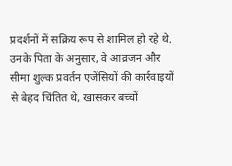प्रदर्शनों में सक्रिय रूप से शामिल हो रहे थे. उनके पिता के अनुसार, वे आव्रजन और सीमा शुल्क प्रवर्तन एजेंसियों की कार्रवाइयों से बेहद चिंतित थे, खासकर बच्चों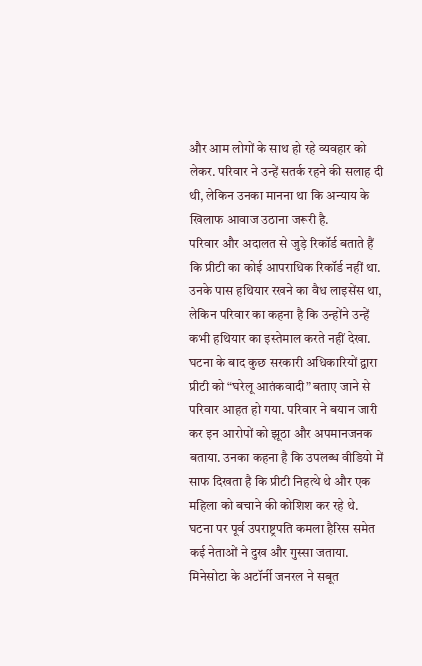और आम लोगों के साथ हो रहे व्यवहार को लेकर. परिवार ने उन्हें सतर्क रहने की सलाह दी थी, लेकिन उनका मानना था कि अन्याय के खिलाफ आवाज उठाना जरूरी है.
परिवार और अदालत से जुड़े रिकॉर्ड बताते हैं कि प्रीटी का कोई आपराधिक रिकॉर्ड नहीं था. उनके पास हथियार रखने का वैध लाइसेंस था, लेकिन परिवार का कहना है कि उन्होंने उन्हें कभी हथियार का इस्तेमाल करते नहीं देखा.
घटना के बाद कुछ सरकारी अधिकारियों द्वारा प्रीटी को “घरेलू आतंकवादी” बताए जाने से परिवार आहत हो गया. परिवार ने बयान जारी कर इन आरोपों को झूठा और अपमानजनक बताया. उनका कहना है कि उपलब्ध वीडियो में साफ दिखता है कि प्रीटी निहत्थे थे और एक महिला को बचाने की कोशिश कर रहे थे.
घटना पर पूर्व उपराष्ट्रपति कमला हैरिस समेत कई नेताओं ने दुख और गुस्सा जताया. मिनेसोटा के अटॉर्नी जनरल ने सबूत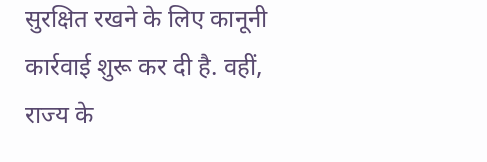सुरक्षित रखने के लिए कानूनी कार्रवाई शुरू कर दी है. वहीं, राज्य के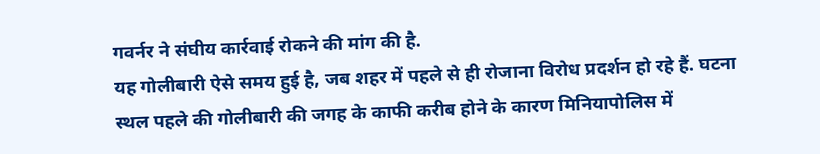गवर्नर ने संघीय कार्रवाई रोकने की मांग की है.
यह गोलीबारी ऐसे समय हुई है, जब शहर में पहले से ही रोजाना विरोध प्रदर्शन हो रहे हैं. घटना स्थल पहले की गोलीबारी की जगह के काफी करीब होने के कारण मिनियापोलिस में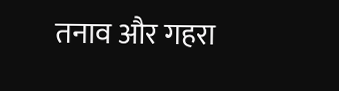तनाव और गहरा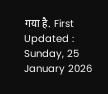गया है. First Updated : Sunday, 25 January 2026